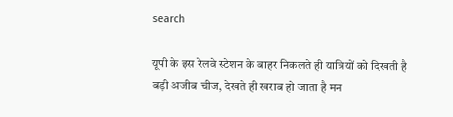search

यूपी के इस रेलवे स्टेशन के बाहर निकलते ही यात्रियों को दिखती है बड़ी अजीब चीज, देखते ही खराब हो जाता है मन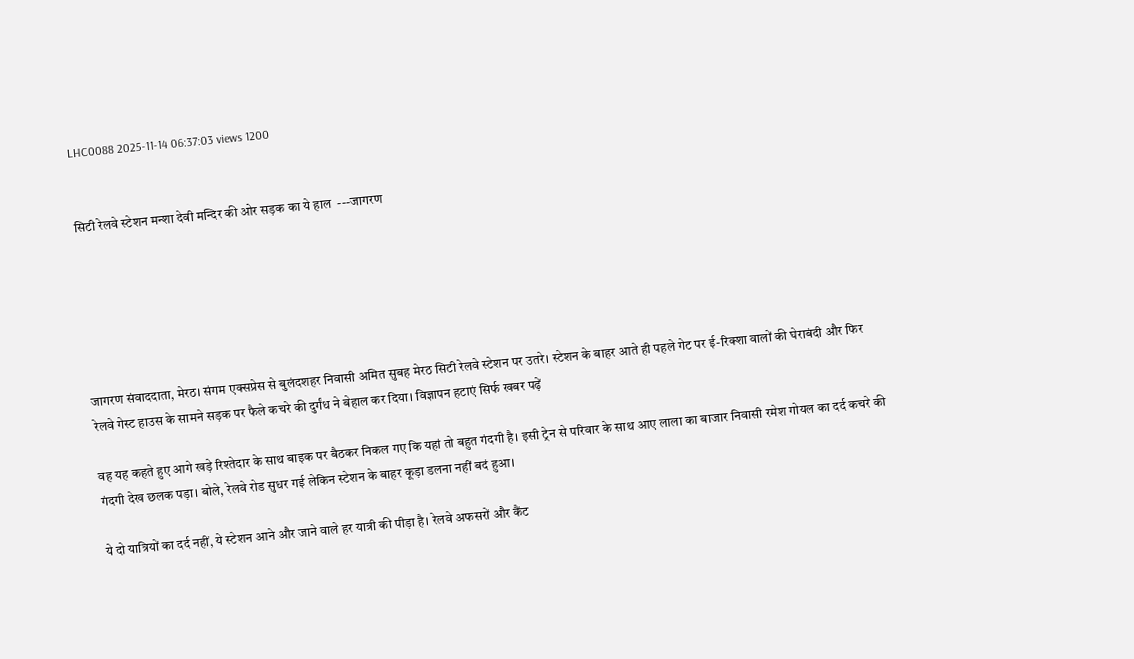LHC0088 2025-11-14 06:37:03 views 1200


सिटी रेलवे स्टेशन मन्शा देवी मन्दिर की ओर सड़क का ये हाल  ---जागरण






जागरण संवाददाता, मेरठ। संगम एक्सप्रेस से बुलंदशहर निवासी अमित सुबह मेरठ सिटी रेलवे स्टेशन पर उतरे। स्टेशन के बाहर आते ही पहले गेट पर ई-रिक्शा वालों की घेराबंदी और फिर रेलवे गेस्ट हाउस के सामने सड़क पर फैले कचरे की दुर्गंध ने बेहाल कर दिया। विज्ञापन हटाएं सिर्फ खबर पढ़ें

वह यह कहते हुए आगे खड़े रिश्तेदार के साथ बाइक पर बैठकर निकल गए कि यहां तो बहुत गंदगी है। इसी ट्रेन से परिवार के साथ आए लाला का बाजार निवासी रमेश गोयल का दर्द कचरे की गंदगी देख छलक पड़ा। बोले, रेलवे रोड सुधर गई लेकिन स्टेशन के बाहर कूड़ा डलना नहीं बदं हुआ।

ये दो यात्रियों का दर्द नहीं, ये स्टेशन आने और जाने वाले हर यात्री की पीड़ा है। रेलवे अफसरों और कैंट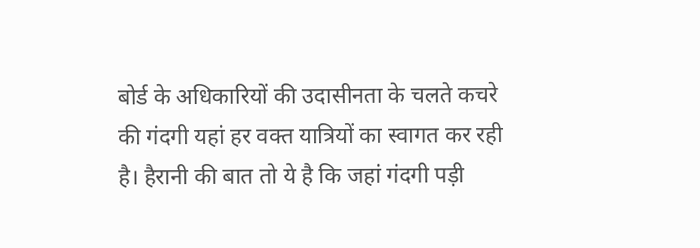बोर्ड के अधिकारियों की उदासीनता के चलते कचरे की गंदगी यहां हर वक्त यात्रियों का स्वागत कर रही है। हैरानी की बात तो ये है कि जहां गंदगी पड़ी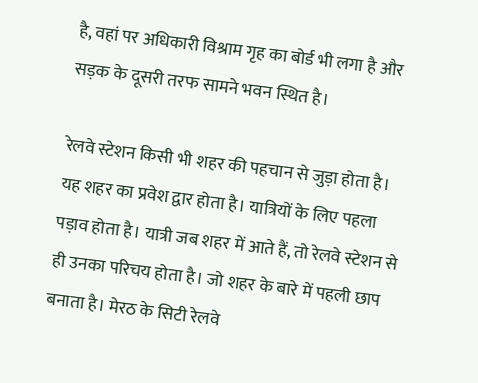है, वहां पर अधिकारी विश्राम गृह का बोर्ड भी लगा है और सड़क के दूसरी तरफ सामने भवन स्थित है।

रेलवे स्टेशन किसी भी शहर की पहचान से जुड़ा होता है। यह शहर का प्रवेश द्वार होता है। यात्रियों के लिए पहला पड़ाव होता है। यात्री जब शहर में आते हैं, तो रेलवे स्टेशन से ही उनका परिचय होता है। जो शहर के बारे में पहली छाप बनाता है। मेरठ के सिटी रेलवे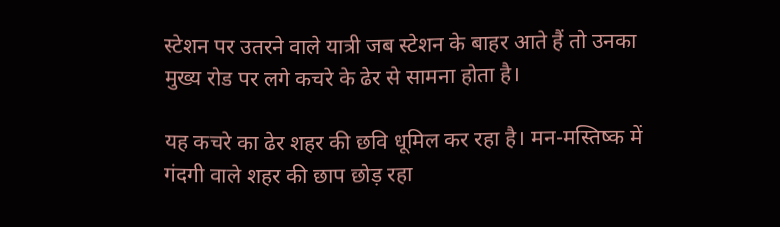स्टेशन पर उतरने वाले यात्री जब स्टेशन के बाहर आते हैं तो उनका मुख्य रोड पर लगे कचरे के ढेर से सामना होता है।

यह कचरे का ढेर शहर की छवि धूमिल कर रहा है। मन-मस्तिष्क में गंदगी वाले शहर की छाप छोड़ रहा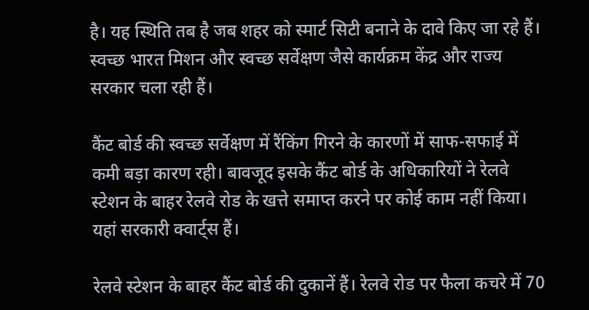है। यह स्थिति तब है जब शहर को स्मार्ट सिटी बनाने के दावे किए जा रहे हैं। स्वच्छ भारत मिशन और स्वच्छ सर्वेक्षण जैसे कार्यक्रम केंद्र और राज्य सरकार चला रही हैं।

कैंट बोर्ड की स्वच्छ सर्वेक्षण में रैंकिंग गिरने के कारणों में साफ-सफाई में कमी बड़ा कारण रही। बावजूद इसके कैंट बोर्ड के अधिकारियों ने रेलवे स्टेशन के बाहर रेलवे रोड के खत्ते समाप्त करने पर कोई काम नहीं किया। यहां सरकारी क्वार्ट्स हैं।

रेलवे स्टेशन के बाहर कैंट बोर्ड की दुकानें हैं। रेलवे रोड पर फैला कचरे में 70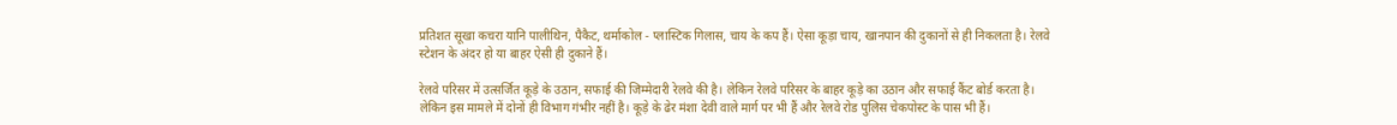प्रतिशत सूखा कचरा यानि पालीथिन, पैकैट, थर्माकोल - प्लास्टिक गिलास, चाय के कप हैं। ऐसा कूड़ा चाय, खानपान की दुकानों से ही निकलता है। रेलवे स्टेशन के अंदर हो या बाहर ऐसी ही दुकाने हैं।

रेलवे परिसर में उत्सर्जित कूड़े के उठान, सफाई की जिम्मेदारी रेलवे की है। लेकिन रेलवे परिसर के बाहर कूड़े का उठान और सफाई कैंट बोर्ड करता है। लेकिन इस मामले में दोनों ही विभाग गंभीर नहीं है। कूड़े के ढेर मंशा देवी वाले मार्ग पर भी हैं और रेलवे रोड पुलिस चेकपोस्ट के पास भी हैं।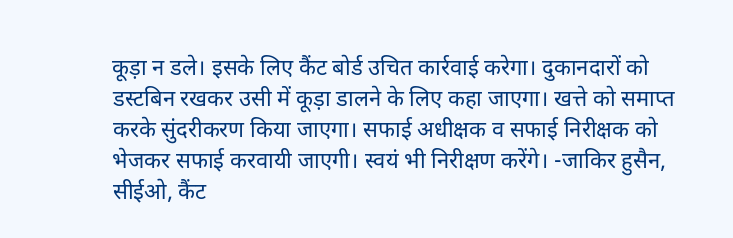कूड़ा न डले। इसके लिए कैंट बोर्ड उचित कार्रवाई करेगा। दुकानदारों को डस्टबिन रखकर उसी में कूड़ा डालने के लिए कहा जाएगा। खत्ते को समाप्त करके सुंदरीकरण किया जाएगा। सफाई अधीक्षक व सफाई निरीक्षक को भेजकर सफाई करवायी जाएगी। स्वयं भी निरीक्षण करेंगे। -जाकिर हुसैन, सीईओ, कैंट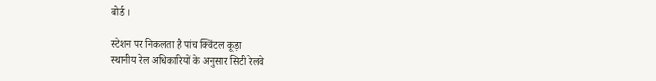बोर्ड ।

स्टेशन पर निकलता है पांच क्विंटल कूड़ा
स्थानीय रेल अधिकारियों के अनुसार सिटी रेलवे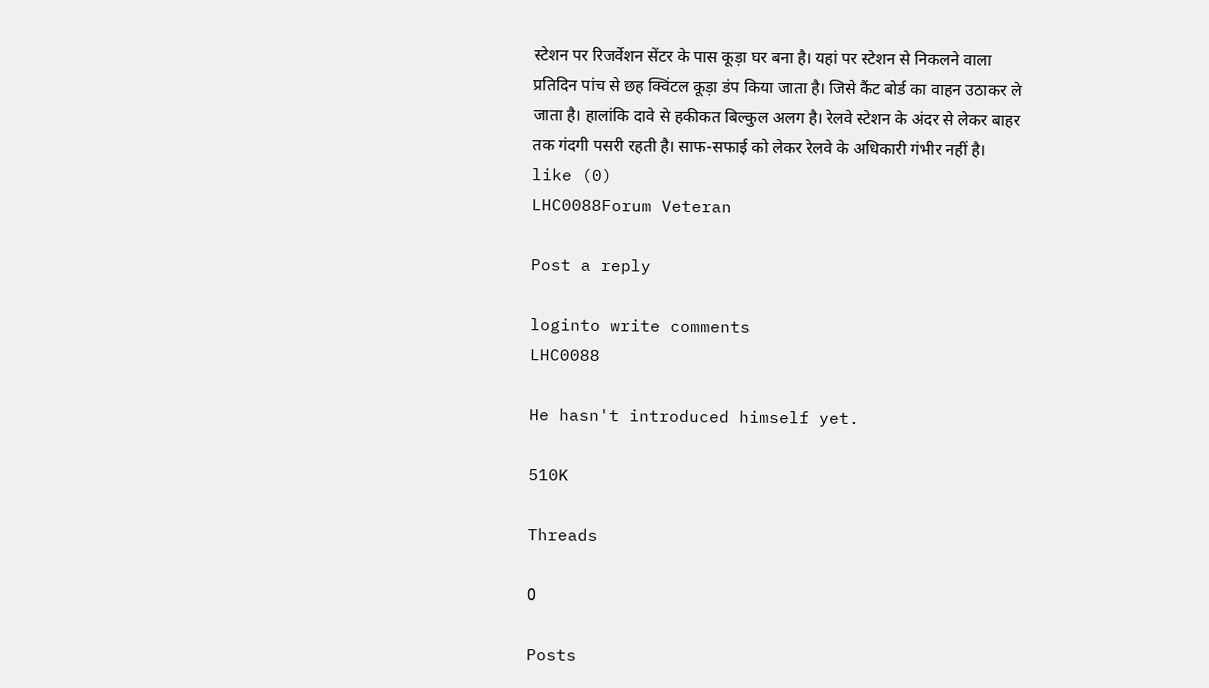स्टेशन पर रिजर्वेशन सेंटर के पास कूड़ा घर बना है। यहां पर स्टेशन से निकलने वाला प्रतिदिन पांच से छह क्विंटल कूड़ा डंप किया जाता है। जिसे कैंट बोर्ड का वाहन उठाकर ले जाता है। हालांकि दावे से हकीकत बिल्कुल अलग है। रेलवे स्टेशन के अंदर से लेकर बाहर तक गंदगी पसरी रहती है। साफ-सफाई को लेकर रेलवे के अधिकारी गंभीर नहीं है।
like (0)
LHC0088Forum Veteran

Post a reply

loginto write comments
LHC0088

He hasn't introduced himself yet.

510K

Threads

0

Posts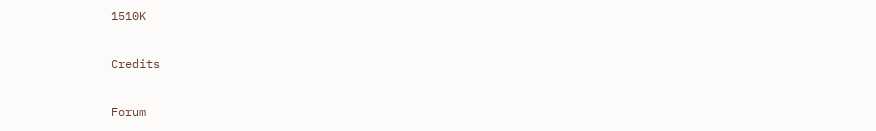1510K

Credits

Forum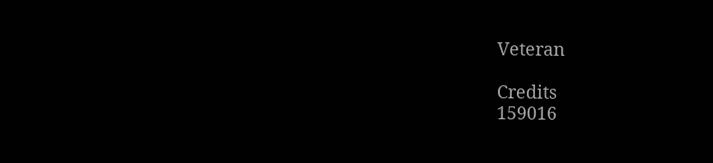Veteran

Credits
159016